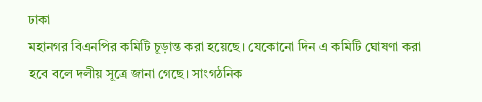ঢাকা
মহানগর বিএনপির কমিটি চূড়ান্ত করা হয়েছে। যেকোনো দিন এ কমিটি ঘোষণা করা
হবে বলে দলীয় সূত্রে জানা গেছে। সাংগঠনিক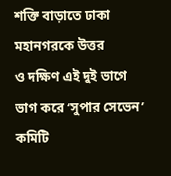শক্তি বাড়াতে ঢাকা মহানগরকে উত্তর
ও দক্ষিণ এই দুই ভাগে ভাগ করে ‘সুপার সেভেন’ কমিটি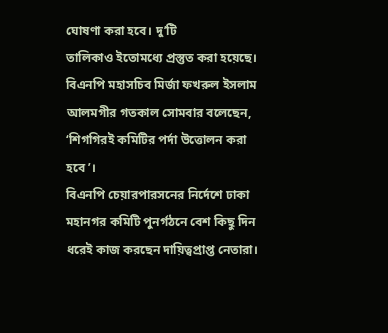ঘোষণা করা হবে। দু’টি
তালিকাও ইতোমধ্যে প্রস্তুত করা হয়েছে। বিএনপি মহাসচিব মির্জা ফখরুল ইসলাম
আলমগীর গতকাল সোমবার বলেছেন, ‘শিগগিরই কমিটির পর্দা উত্তোলন করা হবে’।
বিএনপি চেয়ারপারসনের নির্দেশে ঢাকা মহানগর কমিটি পুনর্গঠনে বেশ কিছু দিন
ধরেই কাজ করছেন দায়িত্বপ্রাপ্ত নেতারা।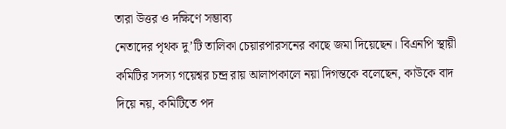তারা উত্তর ও দক্ষিণে সম্ভাব্য
নেতাদের পৃথক দু’টি তালিকা চেয়ারপারসনের কাছে জমা দিয়েছেন। বিএনপি স্থায়ী
কমিটির সদস্য গয়েশ্বর চন্দ্র রায় আলাপকালে নয়া দিগন্তকে বলেছেন, কাউকে বাদ
দিয়ে নয়, কমিটিতে পদ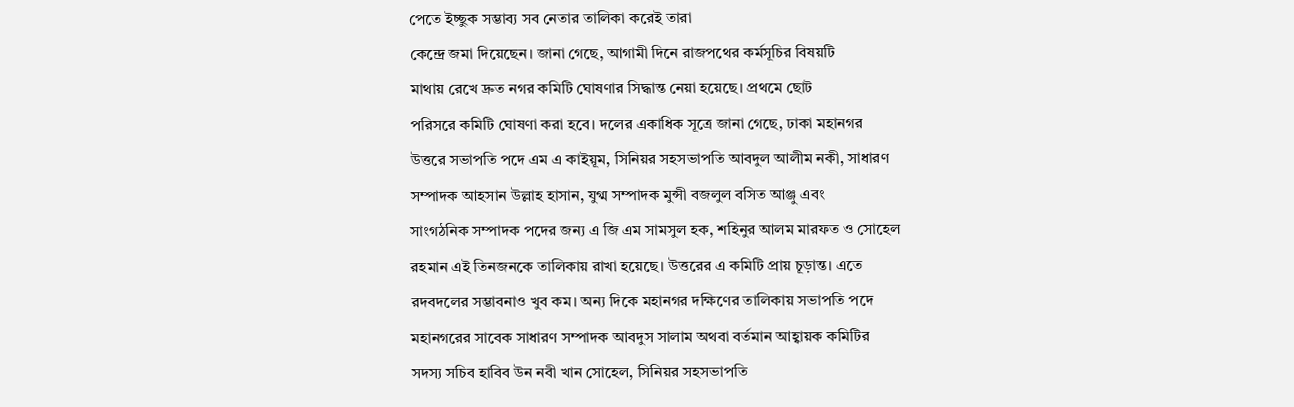পেতে ইচ্ছুক সম্ভাব্য সব নেতার তালিকা করেই তারা
কেন্দ্রে জমা দিয়েছেন। জানা গেছে, আগামী দিনে রাজপথের কর্মসূচির বিষয়টি
মাথায় রেখে দ্রুত নগর কমিটি ঘোষণার সিদ্ধান্ত নেয়া হয়েছে। প্রথমে ছোট
পরিসরে কমিটি ঘোষণা করা হবে। দলের একাধিক সূত্রে জানা গেছে, ঢাকা মহানগর
উত্তরে সভাপতি পদে এম এ কাইয়ূম, সিনিয়র সহসভাপতি আবদুল আলীম নকী, সাধারণ
সম্পাদক আহসান উল্লাহ হাসান, যুগ্ম সম্পাদক মুন্সী বজলুল বসিত আঞ্জু এবং
সাংগঠনিক সম্পাদক পদের জন্য এ জি এম সামসুল হক, শহিনুর আলম মারফত ও সোহেল
রহমান এই তিনজনকে তালিকায় রাখা হয়েছে। উত্তরের এ কমিটি প্রায় চূড়ান্ত। এতে
রদবদলের সম্ভাবনাও খুব কম। অন্য দিকে মহানগর দক্ষিণের তালিকায় সভাপতি পদে
মহানগরের সাবেক সাধারণ সম্পাদক আবদুস সালাম অথবা বর্তমান আহ্বায়ক কমিটির
সদস্য সচিব হাবিব উন নবী খান সোহেল, সিনিয়র সহসভাপতি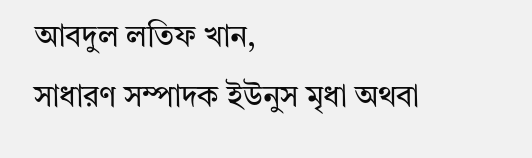আবদুল লতিফ খান,
সাধারণ সম্পাদক ইউনুস মৃধা অথবা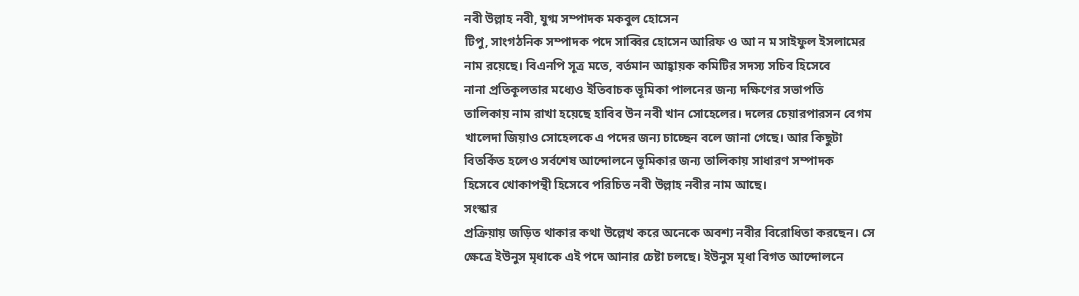নবী উল্লাহ নবী, যুগ্ম সম্পাদক মকবুল হোসেন
টিপু, সাংগঠনিক সম্পাদক পদে সাব্বির হোসেন আরিফ ও আ ন ম সাইফুল ইসলামের
নাম রয়েছে। বিএনপি সূত্র মতে, বর্তমান আহ্বায়ক কমিটির সদস্য সচিব হিসেবে
নানা প্রতিকূলতার মধ্যেও ইতিবাচক ভূমিকা পালনের জন্য দক্ষিণের সভাপতি
তালিকায় নাম রাখা হয়েছে হাবিব উন নবী খান সোহেলের। দলের চেয়ারপারসন বেগম
খালেদা জিয়াও সোহেলকে এ পদের জন্য চাচ্ছেন বলে জানা গেছে। আর কিছুটা
বিতর্কিত হলেও সর্বশেষ আন্দোলনে ভূমিকার জন্য তালিকায় সাধারণ সম্পাদক
হিসেবে খোকাপন্থী হিসেবে পরিচিত নবী উল্লাহ নবীর নাম আছে।
সংস্কার
প্রক্রিয়ায় জড়িত থাকার কথা উল্লেখ করে অনেকে অবশ্য নবীর বিরোধিতা করছেন। সে
ক্ষেত্রে ইউনুস মৃধাকে এই পদে আনার চেষ্টা চলছে। ইউনুস মৃধা বিগত আন্দোলনে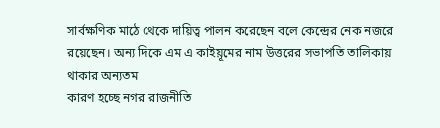সার্বক্ষণিক মাঠে থেকে দায়িত্ব পালন করেছেন বলে কেন্দ্রের নেক নজরে
রয়েছেন। অন্য দিকে এম এ কাইয়ূমের নাম উত্তরের সভাপতি তালিকায় থাকার অন্যতম
কারণ হচ্ছে নগর রাজনীতি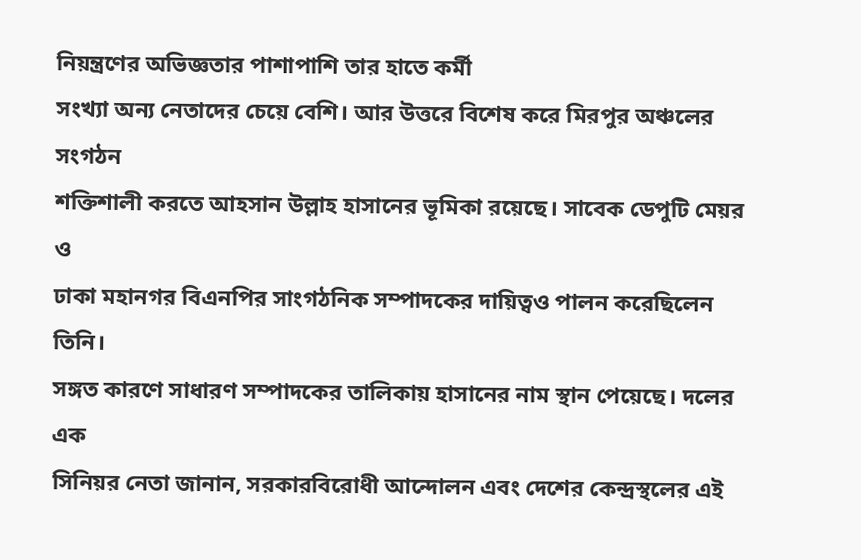নিয়ন্ত্রণের অভিজ্ঞতার পাশাপাশি তার হাতে কর্মী
সংখ্যা অন্য নেতাদের চেয়ে বেশি। আর উত্তরে বিশেষ করে মিরপুর অঞ্চলের সংগঠন
শক্তিশালী করতে আহসান উল্লাহ হাসানের ভূমিকা রয়েছে। সাবেক ডেপুটি মেয়র ও
ঢাকা মহানগর বিএনপির সাংগঠনিক সম্পাদকের দায়িত্বও পালন করেছিলেন তিনি।
সঙ্গত কারণে সাধারণ সম্পাদকের তালিকায় হাসানের নাম স্থান পেয়েছে। দলের এক
সিনিয়র নেতা জানান, সরকারবিরোধী আন্দোলন এবং দেশের কেন্দ্রস্থলের এই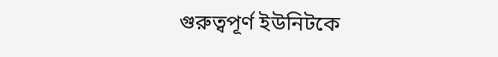গুরুত্বপূর্ণ ইউনিটকে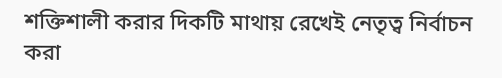শক্তিশালী করার দিকটি মাথায় রেখেই নেতৃত্ব নির্বাচন
করা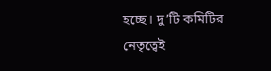হচ্ছে। দু’টি কমিটির নেতৃত্বেই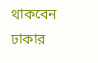থাকবেন ঢাকার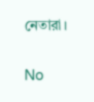নেতারা।

No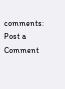comments:
Post a Comment